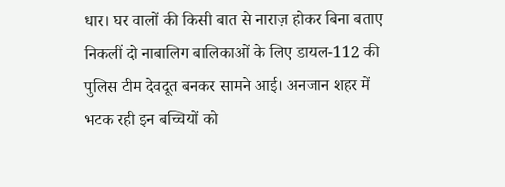धार। घर वालों की किसी बात से नाराज़ होकर बिना बताए निकलीं दो नाबालिग बालिकाओं के लिए डायल-112 की पुलिस टीम देवदूत बनकर सामने आई। अनजान शहर में भटक रही इन बच्चियों को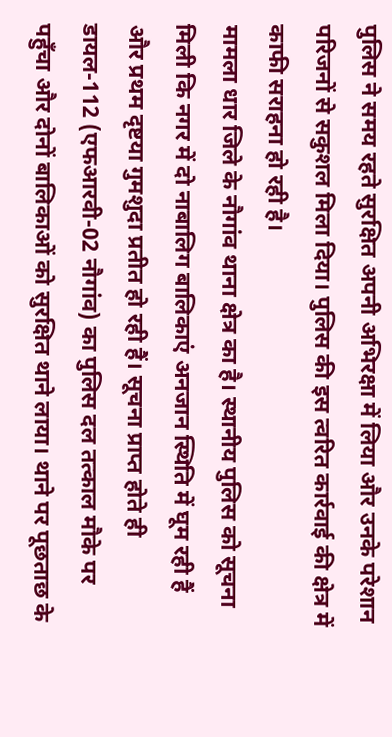पुलिस ने समय रहते सुरक्षित अपनी अभिरक्षा में लिया और उनके परेशान परिजनों से सकुशल मिला दिया। पुलिस की इस त्वरित कार्रवाई की क्षेत्र में काफी सराहना हो रही है।
मामला धार जिले के नौगांव थाना क्षेत्र का है। स्थानीय पुलिस को सूचना मिली कि नगर में दो नाबालिग बालिकाएं अनजान स्थिति में घूम रही हैं और प्रथम दृष्टया गुमशुदा प्रतीत हो रही हैं। सूचना प्राप्त होते ही डायल-112 (एफआरवी-02 नौगांव) का पुलिस दल तत्काल मौके पर पहुँचा और दोनों बालिकाओं को सुरक्षित थाने लाया। थाने पर पूछताछ के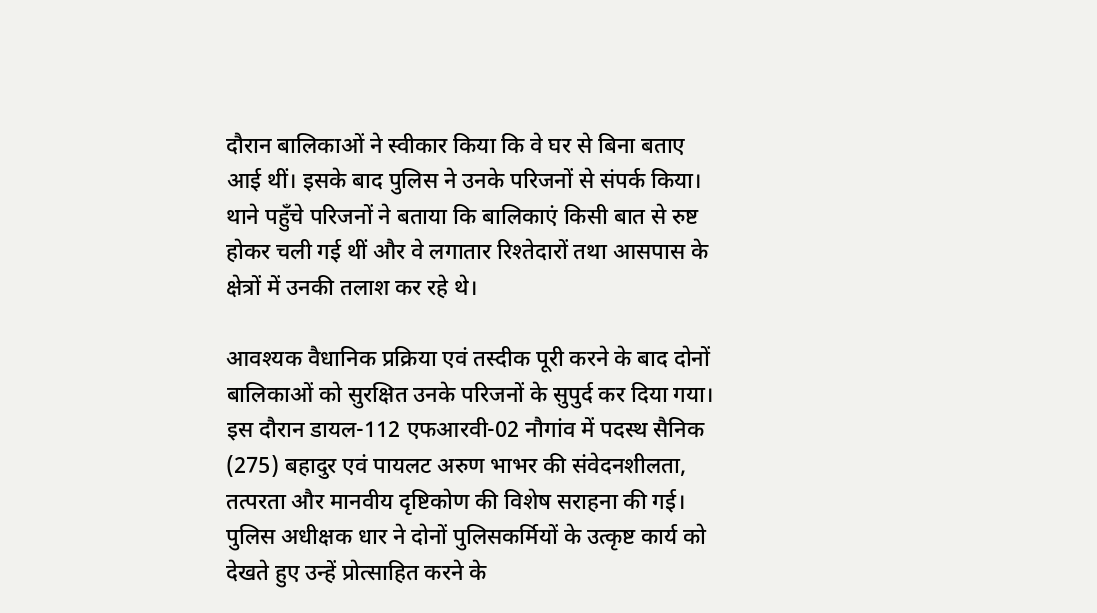दौरान बालिकाओं ने स्वीकार किया कि वे घर से बिना बताए आई थीं। इसके बाद पुलिस ने उनके परिजनों से संपर्क किया। थाने पहुँचे परिजनों ने बताया कि बालिकाएं किसी बात से रुष्ट होकर चली गई थीं और वे लगातार रिश्तेदारों तथा आसपास के क्षेत्रों में उनकी तलाश कर रहे थे।

आवश्यक वैधानिक प्रक्रिया एवं तस्दीक पूरी करने के बाद दोनों बालिकाओं को सुरक्षित उनके परिजनों के सुपुर्द कर दिया गया।
इस दौरान डायल-112 एफआरवी-02 नौगांव में पदस्थ सैनिक (275) बहादुर एवं पायलट अरुण भाभर की संवेदनशीलता, तत्परता और मानवीय दृष्टिकोण की विशेष सराहना की गई। पुलिस अधीक्षक धार ने दोनों पुलिसकर्मियों के उत्कृष्ट कार्य को देखते हुए उन्हें प्रोत्साहित करने के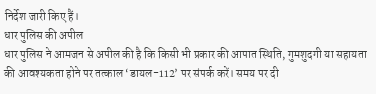निर्देश जारी किए हैं।
धार पुलिस की अपील
धार पुलिस ने आमजन से अपील की है कि किसी भी प्रकार की आपात स्थिति, गुमशुदगी या सहायता की आवश्यकता होने पर तत्काल ‘डायल-112’ पर संपर्क करें। समय पर दी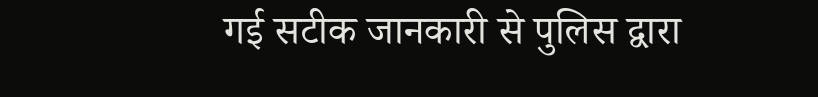गई सटीक जानकारी से पुलिस द्वारा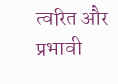त्वरित और प्रभावी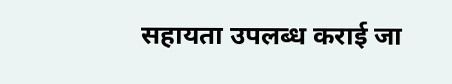सहायता उपलब्ध कराई जा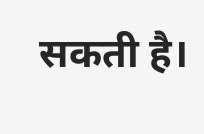सकती है।